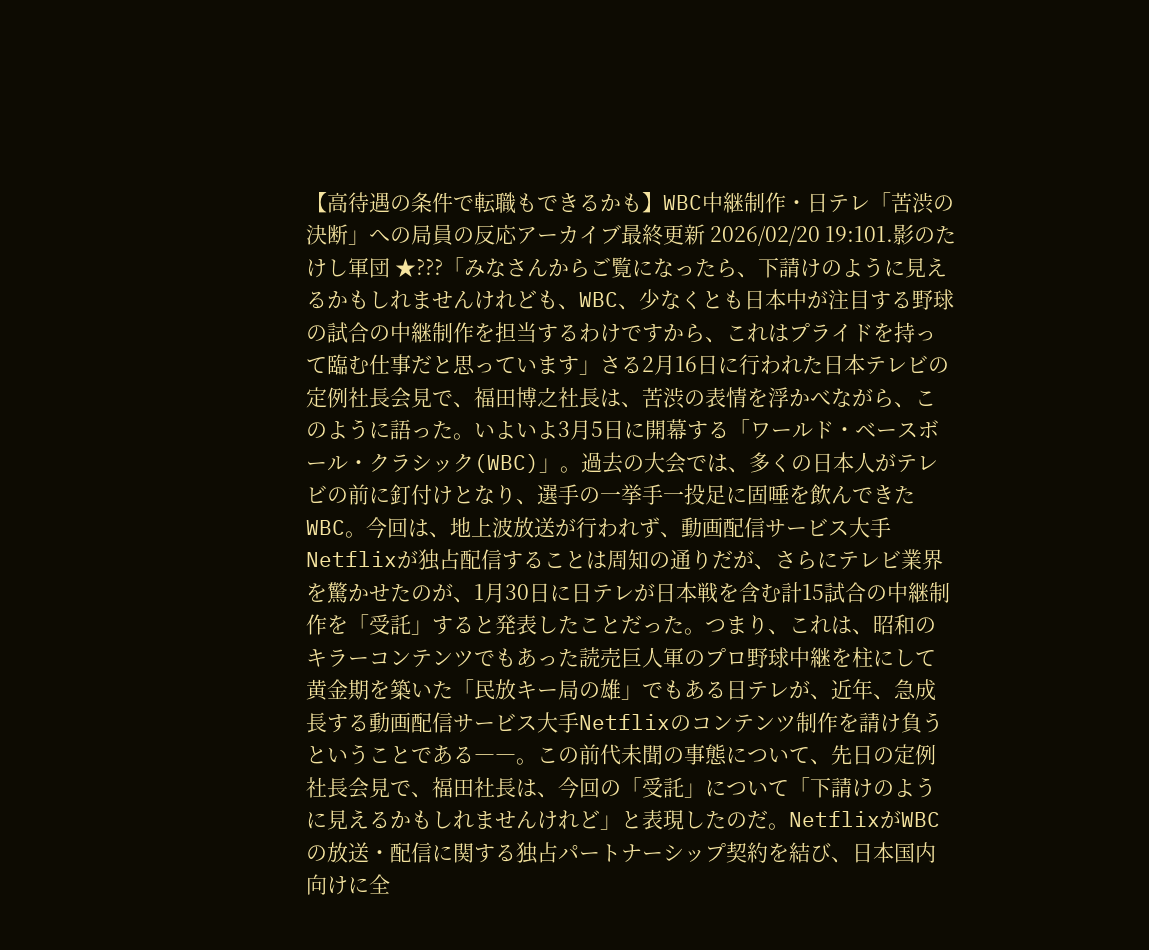【高待遇の条件で転職もできるかも】WBC中継制作・日テレ「苦渋の決断」への局員の反応アーカイブ最終更新 2026/02/20 19:101.影のたけし軍団 ★???「みなさんからご覧になったら、下請けのように見えるかもしれませんけれども、WBC、少なくとも日本中が注目する野球の試合の中継制作を担当するわけですから、これはプライドを持って臨む仕事だと思っています」さる2月16日に行われた日本テレビの定例社長会見で、福田博之社長は、苦渋の表情を浮かべながら、このように語った。いよいよ3月5日に開幕する「ワールド・ベースボール・クラシック(WBC)」。過去の大会では、多くの日本人がテレビの前に釘付けとなり、選手の一挙手一投足に固唾を飲んできたWBC。今回は、地上波放送が行われず、動画配信サービス大手Netflixが独占配信することは周知の通りだが、さらにテレビ業界を驚かせたのが、1月30日に日テレが日本戦を含む計15試合の中継制作を「受託」すると発表したことだった。つまり、これは、昭和のキラーコンテンツでもあった読売巨人軍のプロ野球中継を柱にして黄金期を築いた「民放キー局の雄」でもある日テレが、近年、急成長する動画配信サービス大手Netflixのコンテンツ制作を請け負うということである――。この前代未聞の事態について、先日の定例社長会見で、福田社長は、今回の「受託」について「下請けのように見えるかもしれませんけれど」と表現したのだ。NetflixがWBCの放送・配信に関する独占パートナーシップ契約を結び、日本国内向けに全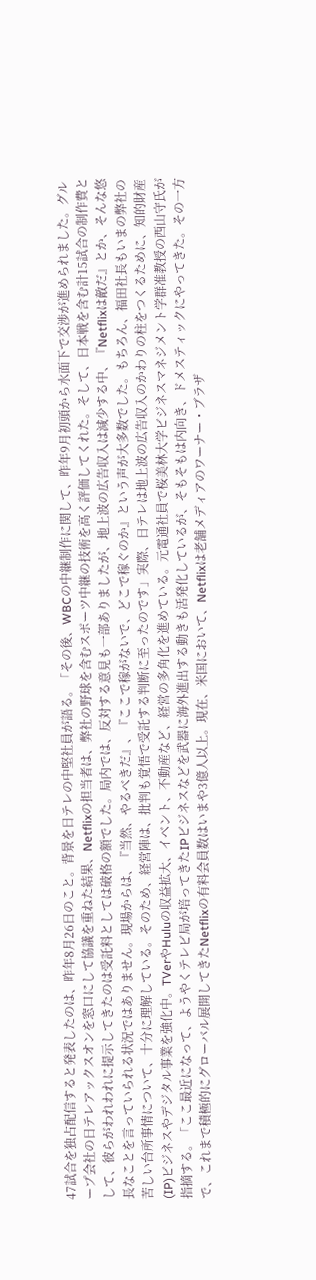47試合を独占配信すると発表したのは、昨年8月26日のこと。背景を日テレの中堅社員が語る。「その後、WBCの中継制作に関して、昨年9月初頭から水面下で交渉が進められました。グループ会社の日テレアックスオンを窓口にして協議を重ねた結果、Netflixの担当者は、弊社の野球を含むスポーツ中継の技術を高く評価してくれた。そして、日本戦を含む計15試合の制作費として、彼らがわれわれに提示してきたのは受託料としては破格の額でした。局内では、反対する意見も一部ありましたが、地上波の広告収入は減少する中、『Netflixは敵だ』とか、そんな悠長なことを言っていられる状況ではありません。現場からは、『当然、やるべきだ』、『ここで稼がないで、どこで稼ぐのか』という声が大多数でした。もちろん、福田社長もいまの弊社の苦しい台所事情について、十分に理解している。そのため、経営陣は、批判も覚悟で受託する判断に至ったのです」実際、日テレは地上波の広告収入のかわりの柱をつくるために、知的財産(IP)ビジネスやデジタル事業を強化中。TVerやHuluの収益拡大、イベント、不動産など、経営の多角化を進めている。元電通社員で桜美林大学ビジネスマネジメント学群准教授の西山守氏が指摘する。「ここ最近になって、ようやくテレビ局が培ってきたIPビジネスなどを武器に海外進出する動きも活発化しているが、そもそもは内向き、ドメスティックにやってきた。その一方で、これまで積極的にグローバル展開してきたNetflixの有料会員数はいまや3億人以上。現在、米国において、Netflixは老舗メディアのワーナー・ブラザ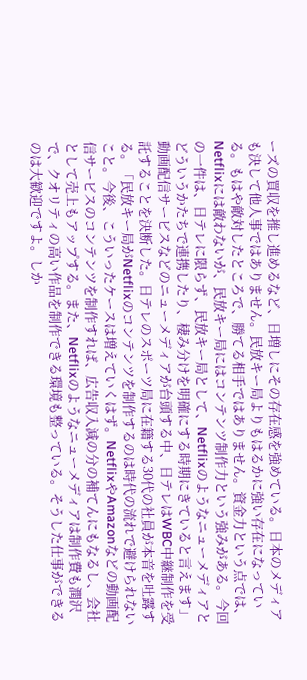ーズの買収を推し進めるなど、日増しにその存在感を強めている。日本のメディアも決して他人事ではありません。民放キー局よりもはるかに強い存在になっている。もはや敵対したところで、勝てる相手ではありません。資金力という点では、Netflixには敵わないが、民放キー局にはコンテンツ制作力という強みがある。今回の一件は、日テレに限らず、民放キー局として、Netflixのようなニューメディアとどういうかたちで連携したり、棲み分けを明確にする時期にきていると言えます」動画配信サービスなどのニューメディアが台頭する中、日テレはWBC中継制作を受託することを決断した。日テレのスポーツ局に在籍する30代の社員が本音を吐露する。「民放キー局がNetflixのコンテンツを制作するのは時代の流れで避けられないこと。今後、こういったケースは増えていくはず。NetflixやAmazonなどの動画配信サービスのコンテンツを制作すれば、広告収入減の分の補てんにもなるし、会社として売上もアップする。また、Netflixのようなニューメディアは制作費も潤沢で、クオリティの高い作品を制作できる環境も整っている。そうした仕事ができるのは大歓迎ですよ。しか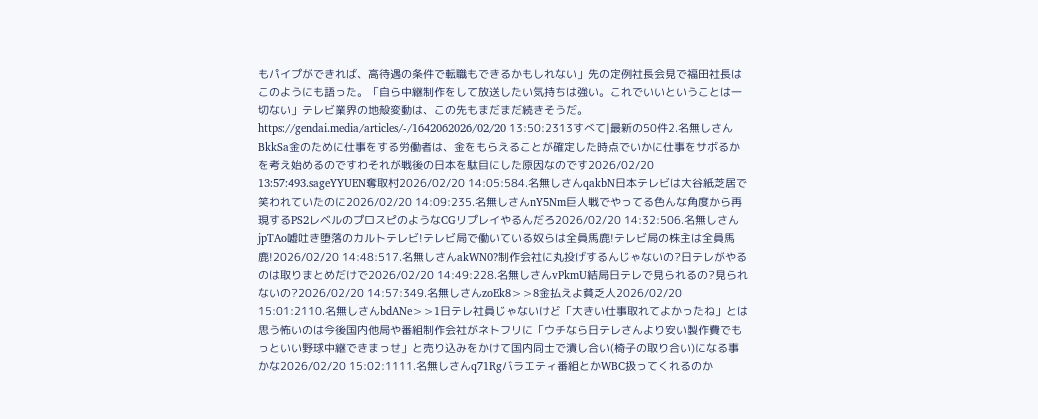もパイプができれば、高待遇の条件で転職もできるかもしれない」先の定例社長会見で福田社長はこのようにも語った。「自ら中継制作をして放送したい気持ちは強い。これでいいということは一切ない」テレビ業界の地殻変動は、この先もまだまだ続きそうだ。https://gendai.media/articles/-/1642062026/02/20 13:50:2313すべて|最新の50件2.名無しさんBkkSa金のために仕事をする労働者は、金をもらえることが確定した時点でいかに仕事をサボるかを考え始めるのですわそれが戦後の日本を駄目にした原因なのです2026/02/20 13:57:493.sageYYUEN奪取村2026/02/20 14:05:584.名無しさんqakbN日本テレビは大谷紙芝居で笑われていたのに2026/02/20 14:09:235.名無しさんnY5Nm巨人戦でやってる色んな角度から再現するPS2レベルのプロスピのようなCGリプレイやるんだろ2026/02/20 14:32:506.名無しさんjpTAo嘘吐き堕落のカルトテレビ!テレビ局で働いている奴らは全員馬鹿!テレビ局の株主は全員馬鹿!2026/02/20 14:48:517.名無しさんakWN0?制作会社に丸投げするんじゃないの?日テレがやるのは取りまとめだけで2026/02/20 14:49:228.名無しさんvPkmU結局日テレで見られるの?見られないの?2026/02/20 14:57:349.名無しさんzoEk8>>8金払えよ貧乏人2026/02/20 15:01:2110.名無しさんbdANe>>1日テレ社員じゃないけど「大きい仕事取れてよかったね」とは思う怖いのは今後国内他局や番組制作会社がネトフリに「ウチなら日テレさんより安い製作費でもっといい野球中継できまっせ」と売り込みをかけて国内同士で潰し合い(椅子の取り合い)になる事かな2026/02/20 15:02:1111.名無しさんq71Rgバラエティ番組とかWBC扱ってくれるのか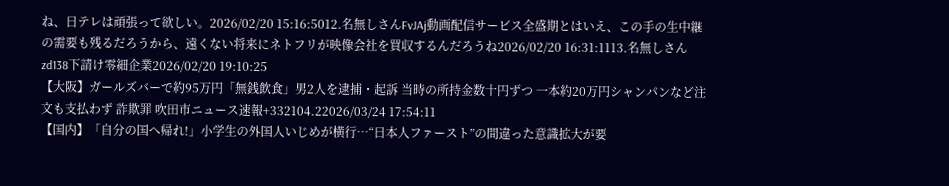ね、日テレは頑張って欲しい。2026/02/20 15:16:5012.名無しさんFvJAj動画配信サービス全盛期とはいえ、この手の生中継の需要も残るだろうから、遠くない将来にネトフリが映像会社を買収するんだろうね2026/02/20 16:31:1113.名無しさんzd138下請け零細企業2026/02/20 19:10:25
【大阪】ガールズバーで約95万円「無銭飲食」男2人を逮捕・起訴 当時の所持金数十円ずつ 一本約20万円シャンパンなど注文も支払わず 詐欺罪 吹田市ニュース速報+332104.22026/03/24 17:54:11
【国内】「自分の国へ帰れ!」小学生の外国人いじめが横行…“日本人ファースト”の間違った意識拡大が要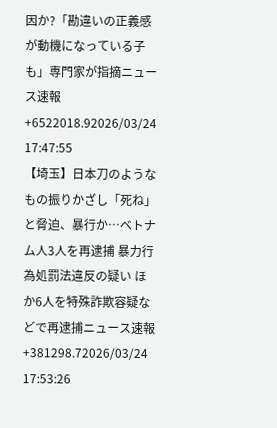因か?「勘違いの正義感が動機になっている子も」専門家が指摘ニュース速報+6522018.92026/03/24 17:47:55
【埼玉】日本刀のようなもの振りかざし「死ね」と脅迫、暴行か…ベトナム人3人を再逮捕 暴力行為処罰法違反の疑い ほか6人を特殊詐欺容疑などで再逮捕ニュース速報+381298.72026/03/24 17:53:26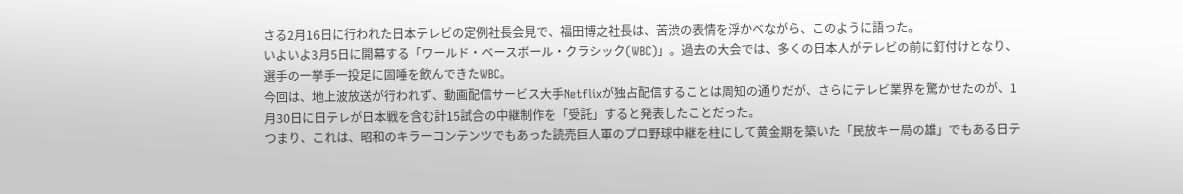さる2月16日に行われた日本テレビの定例社長会見で、福田博之社長は、苦渋の表情を浮かべながら、このように語った。
いよいよ3月5日に開幕する「ワールド・ベースボール・クラシック(WBC)」。過去の大会では、多くの日本人がテレビの前に釘付けとなり、選手の一挙手一投足に固唾を飲んできたWBC。
今回は、地上波放送が行われず、動画配信サービス大手Netflixが独占配信することは周知の通りだが、さらにテレビ業界を驚かせたのが、1月30日に日テレが日本戦を含む計15試合の中継制作を「受託」すると発表したことだった。
つまり、これは、昭和のキラーコンテンツでもあった読売巨人軍のプロ野球中継を柱にして黄金期を築いた「民放キー局の雄」でもある日テ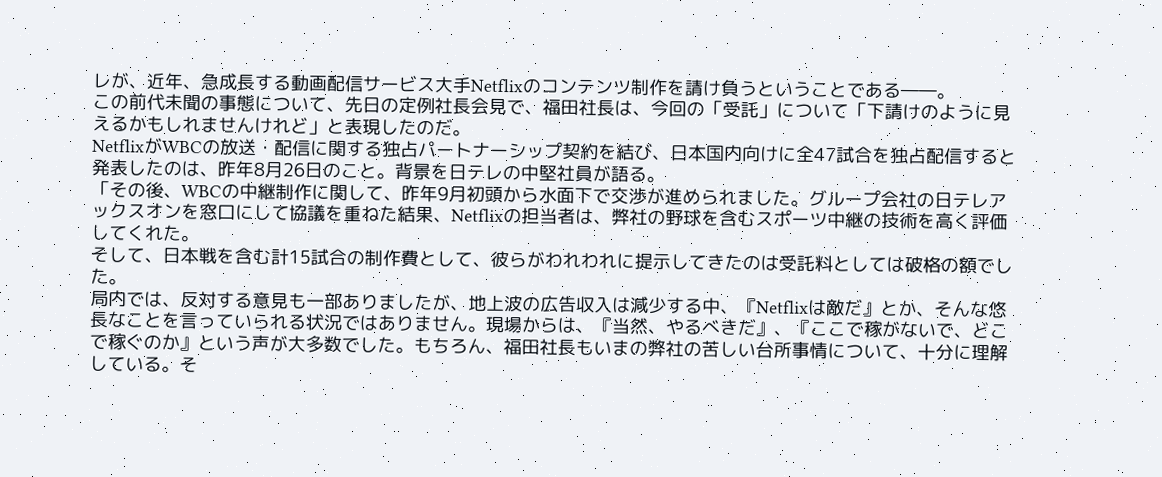レが、近年、急成長する動画配信サービス大手Netflixのコンテンツ制作を請け負うということである――。
この前代未聞の事態について、先日の定例社長会見で、福田社長は、今回の「受託」について「下請けのように見えるかもしれませんけれど」と表現したのだ。
NetflixがWBCの放送・配信に関する独占パートナーシップ契約を結び、日本国内向けに全47試合を独占配信すると発表したのは、昨年8月26日のこと。背景を日テレの中堅社員が語る。
「その後、WBCの中継制作に関して、昨年9月初頭から水面下で交渉が進められました。グループ会社の日テレアックスオンを窓口にして協議を重ねた結果、Netflixの担当者は、弊社の野球を含むスポーツ中継の技術を高く評価してくれた。
そして、日本戦を含む計15試合の制作費として、彼らがわれわれに提示してきたのは受託料としては破格の額でした。
局内では、反対する意見も一部ありましたが、地上波の広告収入は減少する中、『Netflixは敵だ』とか、そんな悠長なことを言っていられる状況ではありません。現場からは、『当然、やるべきだ』、『ここで稼がないで、どこで稼ぐのか』という声が大多数でした。もちろん、福田社長もいまの弊社の苦しい台所事情について、十分に理解している。そ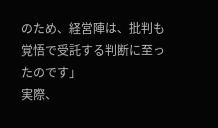のため、経営陣は、批判も覚悟で受託する判断に至ったのです」
実際、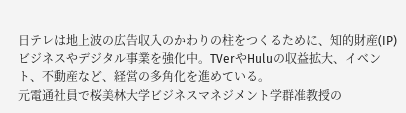日テレは地上波の広告収入のかわりの柱をつくるために、知的財産(IP)ビジネスやデジタル事業を強化中。TVerやHuluの収益拡大、イベント、不動産など、経営の多角化を進めている。
元電通社員で桜美林大学ビジネスマネジメント学群准教授の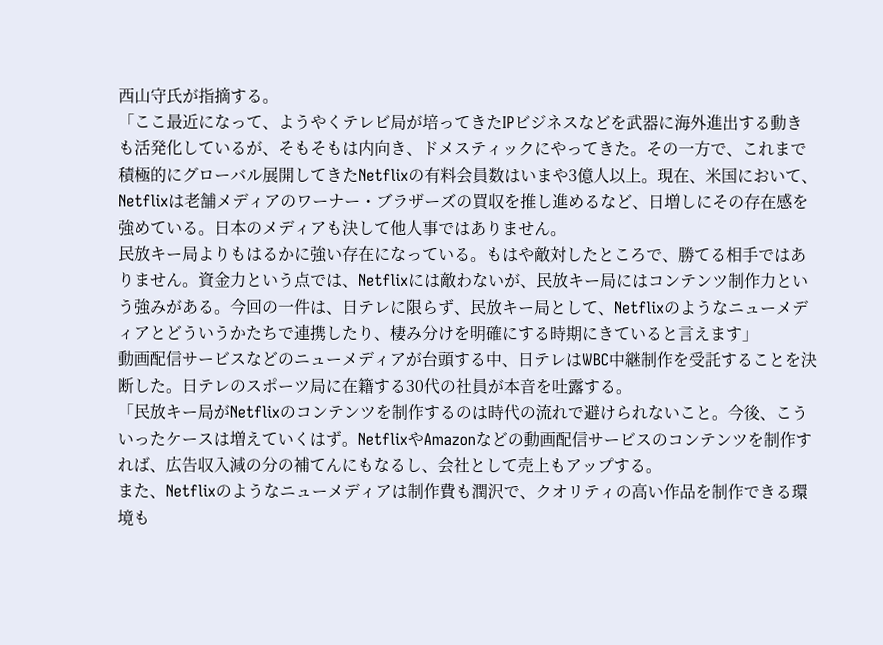西山守氏が指摘する。
「ここ最近になって、ようやくテレビ局が培ってきたIPビジネスなどを武器に海外進出する動きも活発化しているが、そもそもは内向き、ドメスティックにやってきた。その一方で、これまで積極的にグローバル展開してきたNetflixの有料会員数はいまや3億人以上。現在、米国において、Netflixは老舗メディアのワーナー・ブラザーズの買収を推し進めるなど、日増しにその存在感を強めている。日本のメディアも決して他人事ではありません。
民放キー局よりもはるかに強い存在になっている。もはや敵対したところで、勝てる相手ではありません。資金力という点では、Netflixには敵わないが、民放キー局にはコンテンツ制作力という強みがある。今回の一件は、日テレに限らず、民放キー局として、Netflixのようなニューメディアとどういうかたちで連携したり、棲み分けを明確にする時期にきていると言えます」
動画配信サービスなどのニューメディアが台頭する中、日テレはWBC中継制作を受託することを決断した。日テレのスポーツ局に在籍する30代の社員が本音を吐露する。
「民放キー局がNetflixのコンテンツを制作するのは時代の流れで避けられないこと。今後、こういったケースは増えていくはず。NetflixやAmazonなどの動画配信サービスのコンテンツを制作すれば、広告収入減の分の補てんにもなるし、会社として売上もアップする。
また、Netflixのようなニューメディアは制作費も潤沢で、クオリティの高い作品を制作できる環境も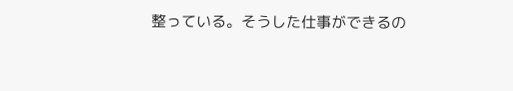整っている。そうした仕事ができるの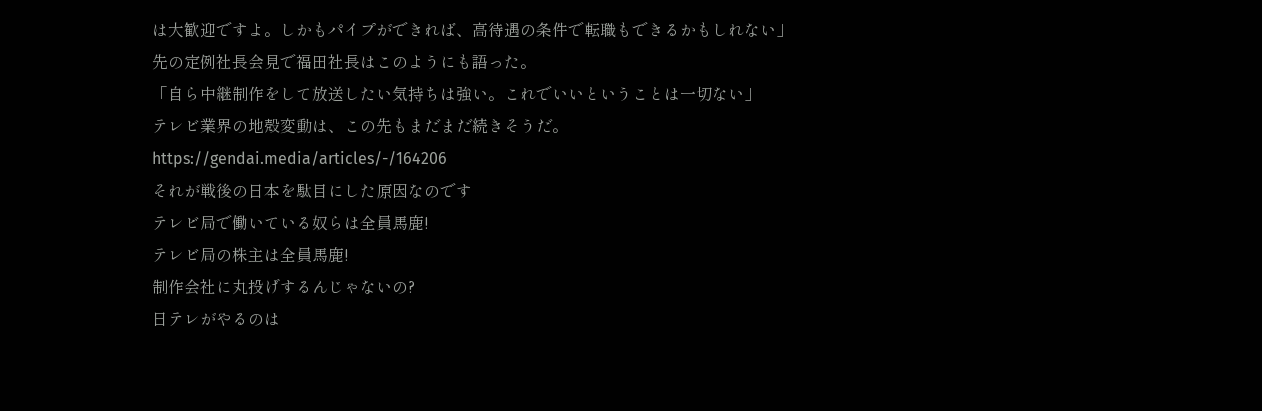は大歓迎ですよ。しかもパイプができれば、高待遇の条件で転職もできるかもしれない」
先の定例社長会見で福田社長はこのようにも語った。
「自ら中継制作をして放送したい気持ちは強い。これでいいということは一切ない」
テレビ業界の地殻変動は、この先もまだまだ続きそうだ。
https://gendai.media/articles/-/164206
それが戦後の日本を駄目にした原因なのです
テレビ局で働いている奴らは全員馬鹿!
テレビ局の株主は全員馬鹿!
制作会社に丸投げするんじゃないの?
日テレがやるのは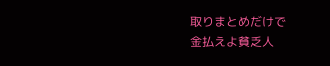取りまとめだけで
金払えよ貧乏人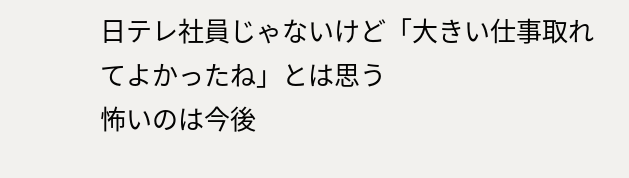日テレ社員じゃないけど「大きい仕事取れてよかったね」とは思う
怖いのは今後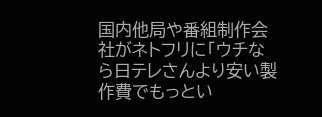国内他局や番組制作会社がネトフリに「ウチなら日テレさんより安い製作費でもっとい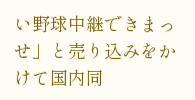い野球中継できまっせ」と売り込みをかけて国内同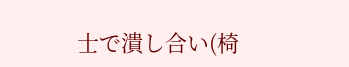士で潰し合い(椅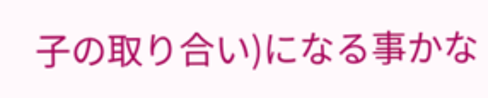子の取り合い)になる事かな